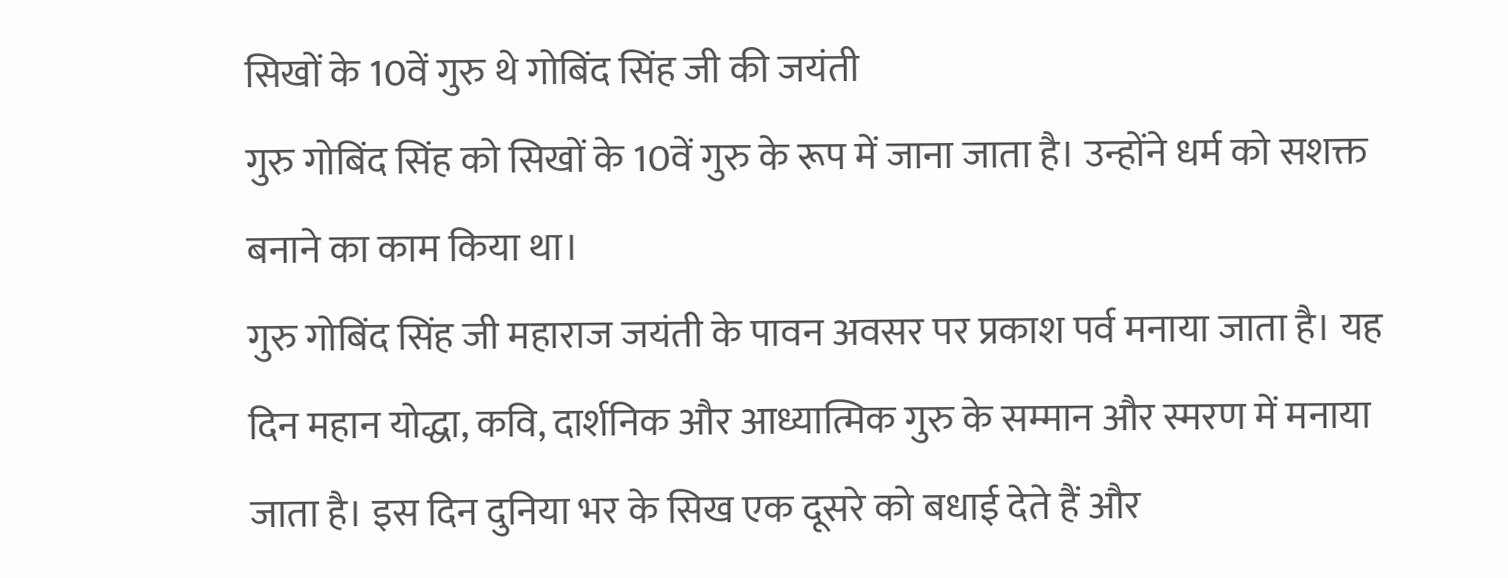सिखों के 10वें गुरु थे गोबिंद सिंह जी की जयंती
गुरु गोबिंद सिंह को सिखों के 10वें गुरु के रूप में जाना जाता है। उन्होंने धर्म को सशक्त बनाने का काम किया था।
गुरु गोबिंद सिंह जी महाराज जयंती के पावन अवसर पर प्रकाश पर्व मनाया जाता है। यह दिन महान योद्धा, कवि, दार्शनिक और आध्यात्मिक गुरु के सम्मान और स्मरण में मनाया जाता है। इस दिन दुनिया भर के सिख एक दूसरे को बधाई देते हैं और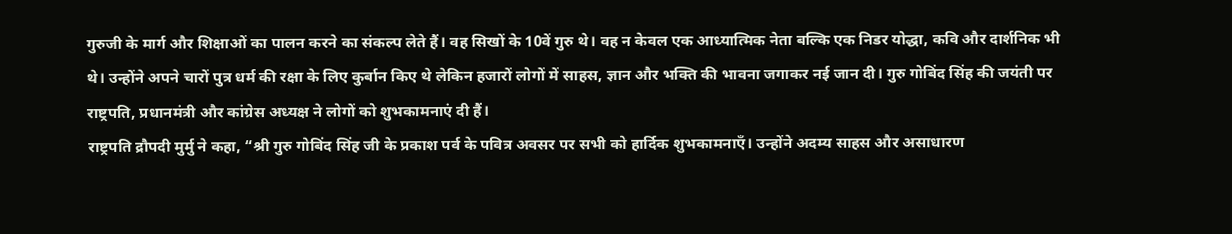गुरुजी के मार्ग और शिक्षाओं का पालन करने का संकल्प लेते हैं। वह सिखों के 10वें गुरु थे। वह न केवल एक आध्यात्मिक नेता बल्कि एक निडर योद्धा, कवि और दार्शनिक भी थे। उन्होंने अपने चारों पुत्र धर्म की रक्षा के लिए कुर्बान किए थे लेकिन हजारों लोगों में साहस, ज्ञान और भक्ति की भावना जगाकर नई जान दी। गुरु गोबिंद सिंह की जयंती पर राष्ट्रपति, प्रधानमंत्री और कांग्रेस अध्यक्ष ने लोगों को शुभकामनाएं दी हैं।
राष्ट्रपति द्रौपदी मुर्मु ने कहा, “श्री गुरु गोबिंद सिंह जी के प्रकाश पर्व के पवित्र अवसर पर सभी को हार्दिक शुभकामनाएँ। उन्होंने अदम्य साहस और असाधारण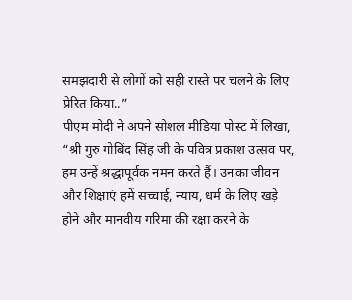समझदारी से लोगों को सही रास्ते पर चलने के लिए प्रेरित किया..”
पीएम मोदी ने अपने सोशल मीडिया पोस्ट में लिखा, “श्री गुरु गोबिंद सिंह जी के पवित्र प्रकाश उत्सव पर, हम उन्हें श्रद्धापूर्वक नमन करते हैं। उनका जीवन और शिक्षाएं हमें सच्चाई, न्याय, धर्म के लिए खड़े होने और मानवीय गरिमा की रक्षा करने के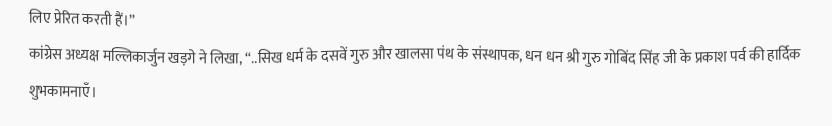लिए प्रेरित करती हैं।”
कांग्रेस अध्यक्ष मल्लिकार्जुन खड़गे ने लिखा, “..सिख धर्म के दसवें गुरु और खालसा पंथ के संस्थापक, धन धन श्री गुरु गोबिंद सिंह जी के प्रकाश पर्व की हार्दिक शुभकामनाएँ।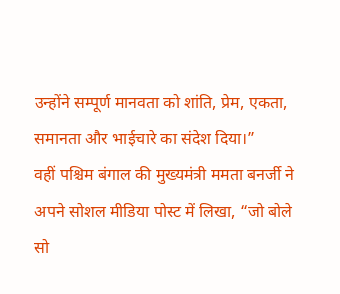उन्होंने सम्पूर्ण मानवता को शांति, प्रेम, एकता, समानता और भाईचारे का संदेश दिया।”
वहीं पश्चिम बंगाल की मुख्यमंत्री ममता बनर्जी ने अपने सोशल मीडिया पोस्ट में लिखा, “जो बोले सो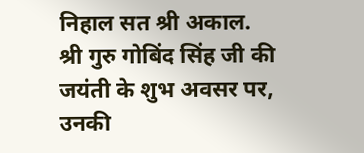निहाल सत श्री अकाल. श्री गुरु गोबिंद सिंह जी की जयंती के शुभ अवसर पर, उनकी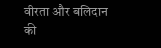वीरता और बलिदान की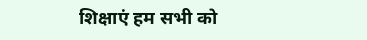शिक्षाएं हम सभी को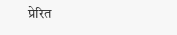प्रेरित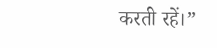करती रहें।”